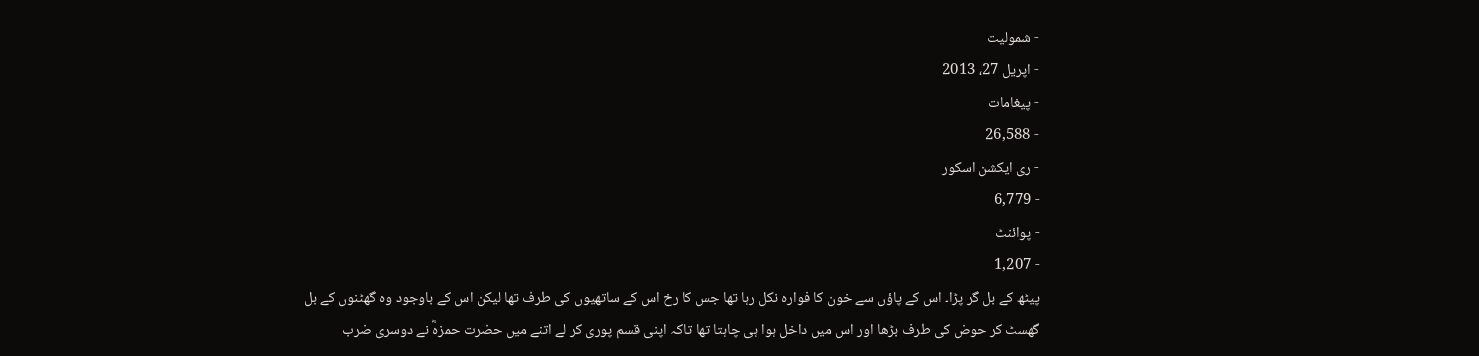- شمولیت
- اپریل 27، 2013
- پیغامات
- 26,588
- ری ایکشن اسکور
- 6,779
- پوائنٹ
- 1,207
پیٹھ کے بل گر پڑا۔ اس کے پاؤں سے خون کا فوارہ نکل رہا تھا جس کا رخ اس کے ساتھیوں کی طرف تھا لیکن اس کے باوجود وہ گھٹنوں کے بل گھسٹ کر حوض کی طرف بڑھا اور اس میں داخل ہوا ہی چاہتا تھا تاکہ اپنی قسم پوری کر لے اتنے میں حضرت حمزہؓ نے دوسری ضرب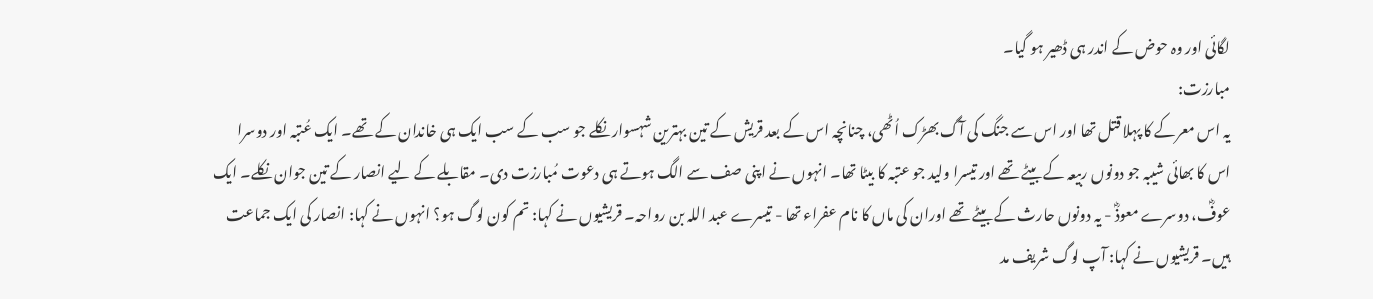لگائی اور وہ حوض کے اندر ہی ڈھیر ہو گیا۔
مبارزت:
یہ اس معرکے کا پہلا قتل تھا اور اس سے جنگ کی آگ بھڑک اُٹھی، چنانچہ اس کے بعد قریش کے تین بہترین شہسوار نکلے جو سب کے سب ایک ہی خاندان کے تھے۔ ایک عُتبہ اور دوسرا اس کا بھائی شیبہ جو دونوں ربیعہ کے بیٹے تھے اور تیسرا ولید جو عتبہ کا بیٹا تھا۔ انہوں نے اپنی صف سے الگ ہوتے ہی دعوت مُبارزت دی۔ مقابلے کے لیے انصار کے تین جوان نکلے۔ ایک عوفؓ، دوسرے معوذؓ - یہ دونوں حارث کے بیٹے تھے اوران کی ماں کا نام عفراء تھا - تیسرے عبد اللہ بن رواحہ۔ قریشیوں نے کہا: تم کون لوگ ہو؟ انہوں نے کہا: انصار کی ایک جماعت ہیں۔ قریشیوں نے کہا: آپ لوگ شریف مد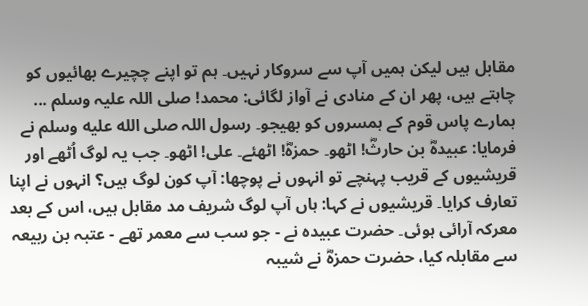مقابل ہیں لیکن ہمیں آپ سے سروکار نہیں۔ ہم تو اپنے چچیرے بھائیوں کو چاہتے ہیں، پھر ان کے منادی نے آواز لگائی: محمد! صلی اللہ علیہ وسلم ... ہمارے پاس قوم کے ہمسروں کو بھیجو۔ رسول اللہ صلى الله عليه وسلم نے فرمایا: عبیدہؓ بن حارثؓ! اٹھو۔ حمزہؓ! اٹھئے۔ علی! اٹھو۔ جب یہ لوگ اُٹھے اور قریشیوں کے قریب پہنچے تو انہوں نے پوچھا: آپ کون لوگ ہیں؟ انہوں نے اپنا تعارف کرایا۔ قریشیوں نے کہا: ہاں آپ لوگ شریف مد مقابل ہیں، اس کے بعد معرکہ آرائی ہوئی۔ حضرت عبیدہ نے - جو سب سے معمر تھے - عتبہ بن ربیعہ سے مقابلہ کیا، حضرت حمزہؓ نے شیبہ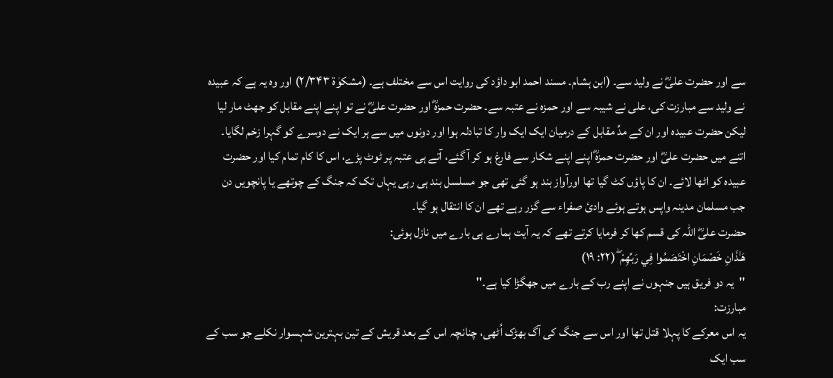سے اور حضرت علیؓ نے ولید سے۔ (ابن ہشام۔ مسند احمد ابو داؤد کی روایت اس سے مختلف ہے۔ (مشکوٰۃ ۲/۳۴۳) اور وہ یہ ہے کہ عبیدہ نے ولید سے مبارزت کی، علی نے شیبہ سے اور حمزہ نے عتبہ سے۔ حضرت حمزہؓ اور حضرت علیؓ نے تو اپنے اپنے مقابل کو جھٹ مار لیا لیکن حضرت عبیدہ اور ان کے مدِّ مقابل کے درمیان ایک ایک وار کا تبادلہ ہوا اور دونوں میں سے ہر ایک نے دوسرے کو گہرا زخم لگایا۔ اتنے میں حضرت علیؓ اور حضرت حمزہؓ اپنے اپنے شکار سے فارغ ہو کر آ گئے، آتے ہی عتبہ پر ٹوٹ پڑے، اس کا کام تمام کیا اور حضرت عبیدہ کو اٹھا لائے۔ ان کا پاؤں کٹ گیا تھا اورآواز بند ہو گئی تھی جو مسلسل بند ہی رہی یہاں تک کہ جنگ کے چوتھے یا پانچویں دن جب مسلمان مدینہ واپس ہوتے ہوئے وادیٔ صفراء سے گزر رہے تھے ان کا انتقال ہو گیا۔
حضرت علیؓ اللہ کی قسم کھا کر فرمایا کرتے تھے کہ یہ آیت ہمارے ہی بارے میں نازل ہوئی:
هَـٰذَانِ خَصْمَانِ اخْتَصَمُوا فِي رَبِّهِمْ ۖ (۲۲: ۱۹)
''یہ دو فریق ہیں جنہوں نے اپنے رب کے بارے میں جھگڑا کیا ہے۔''
مبارزت:
یہ اس معرکے کا پہلا قتل تھا اور اس سے جنگ کی آگ بھڑک اُٹھی، چنانچہ اس کے بعد قریش کے تین بہترین شہسوار نکلے جو سب کے سب ایک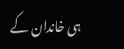ہی خاندان کے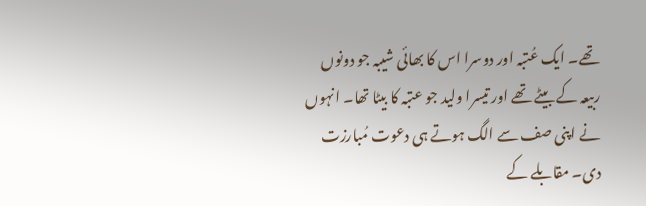تھے۔ ایک عُتبہ اور دوسرا اس کا بھائی شیبہ جو دونوں ربیعہ کے بیٹے تھے اور تیسرا ولید جو عتبہ کا بیٹا تھا۔ انہوں نے اپنی صف سے الگ ہوتے ہی دعوت مُبارزت دی۔ مقابلے کے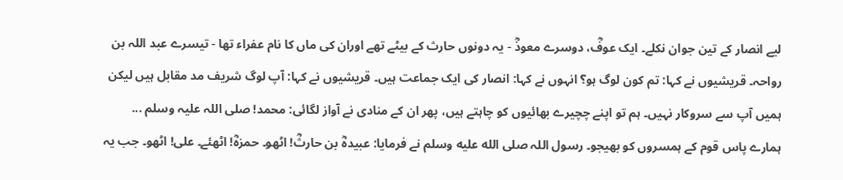لیے انصار کے تین جوان نکلے۔ ایک عوفؓ، دوسرے معوذؓ - یہ دونوں حارث کے بیٹے تھے اوران کی ماں کا نام عفراء تھا - تیسرے عبد اللہ بن رواحہ۔ قریشیوں نے کہا: تم کون لوگ ہو؟ انہوں نے کہا: انصار کی ایک جماعت ہیں۔ قریشیوں نے کہا: آپ لوگ شریف مد مقابل ہیں لیکن ہمیں آپ سے سروکار نہیں۔ ہم تو اپنے چچیرے بھائیوں کو چاہتے ہیں، پھر ان کے منادی نے آواز لگائی: محمد! صلی اللہ علیہ وسلم ... ہمارے پاس قوم کے ہمسروں کو بھیجو۔ رسول اللہ صلى الله عليه وسلم نے فرمایا: عبیدہؓ بن حارثؓ! اٹھو۔ حمزہؓ! اٹھئے۔ علی! اٹھو۔ جب یہ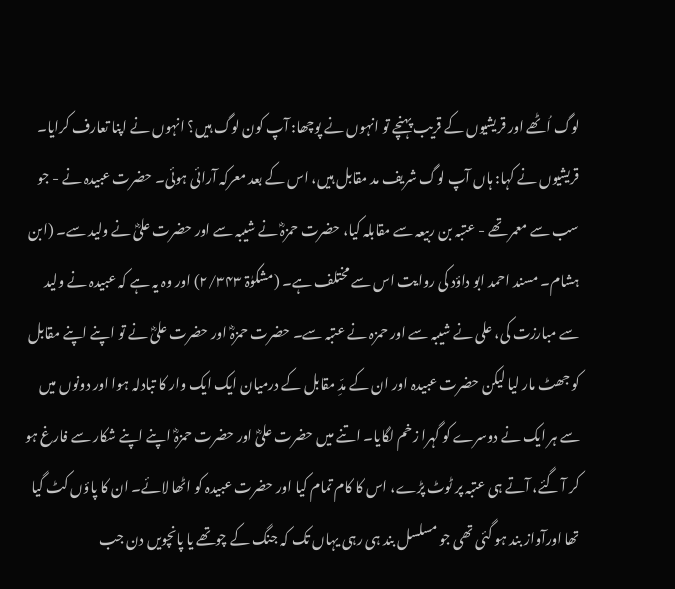لوگ اُٹھے اور قریشیوں کے قریب پہنچے تو انہوں نے پوچھا: آپ کون لوگ ہیں؟ انہوں نے اپنا تعارف کرایا۔ قریشیوں نے کہا: ہاں آپ لوگ شریف مد مقابل ہیں، اس کے بعد معرکہ آرائی ہوئی۔ حضرت عبیدہ نے - جو سب سے معمر تھے - عتبہ بن ربیعہ سے مقابلہ کیا، حضرت حمزہؓ نے شیبہ سے اور حضرت علیؓ نے ولید سے۔ (ابن ہشام۔ مسند احمد ابو داؤد کی روایت اس سے مختلف ہے۔ (مشکوٰۃ ۲/۳۴۳) اور وہ یہ ہے کہ عبیدہ نے ولید سے مبارزت کی، علی نے شیبہ سے اور حمزہ نے عتبہ سے۔ حضرت حمزہؓ اور حضرت علیؓ نے تو اپنے اپنے مقابل کو جھٹ مار لیا لیکن حضرت عبیدہ اور ان کے مدِّ مقابل کے درمیان ایک ایک وار کا تبادلہ ہوا اور دونوں میں سے ہر ایک نے دوسرے کو گہرا زخم لگایا۔ اتنے میں حضرت علیؓ اور حضرت حمزہؓ اپنے اپنے شکار سے فارغ ہو کر آ گئے، آتے ہی عتبہ پر ٹوٹ پڑے، اس کا کام تمام کیا اور حضرت عبیدہ کو اٹھا لائے۔ ان کا پاؤں کٹ گیا تھا اورآواز بند ہو گئی تھی جو مسلسل بند ہی رہی یہاں تک کہ جنگ کے چوتھے یا پانچویں دن جب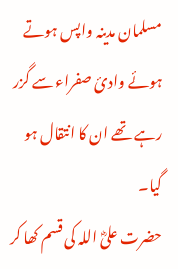مسلمان مدینہ واپس ہوتے ہوئے وادیٔ صفراء سے گزر رہے تھے ان کا انتقال ہو گیا۔
حضرت علیؓ اللہ کی قسم کھا کر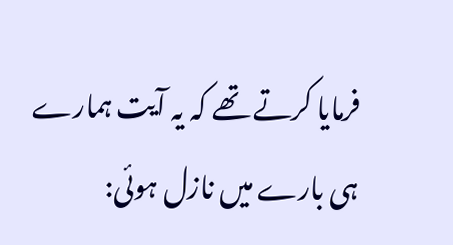فرمایا کرتے تھے کہ یہ آیت ہمارے ہی بارے میں نازل ہوئی: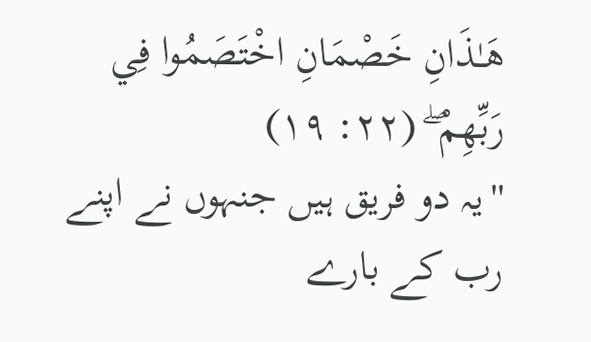هَـٰذَانِ خَصْمَانِ اخْتَصَمُوا فِي رَبِّهِمْ ۖ (۲۲: ۱۹)
''یہ دو فریق ہیں جنہوں نے اپنے رب کے بارے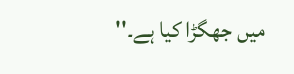میں جھگڑا کیا ہے۔''